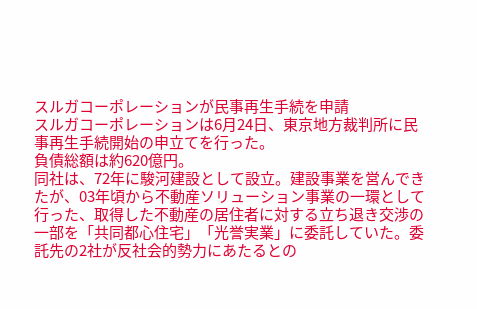スルガコーポレーションが民事再生手続を申請
スルガコーポレーションは6月24日、東京地方裁判所に民事再生手続開始の申立てを行った。
負債総額は約620億円。
同社は、72年に駿河建設として設立。建設事業を営んできたが、03年頃から不動産ソリューション事業の一環として行った、取得した不動産の居住者に対する立ち退き交渉の一部を「共同都心住宅」「光誉実業」に委託していた。委託先の2社が反社会的勢力にあたるとの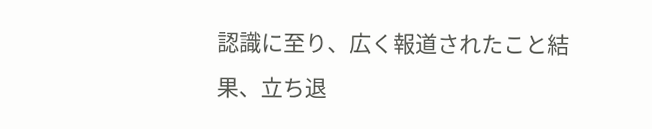認識に至り、広く報道されたこと結果、立ち退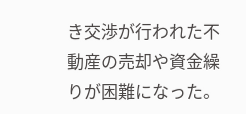き交渉が行われた不動産の売却や資金繰りが困難になった。